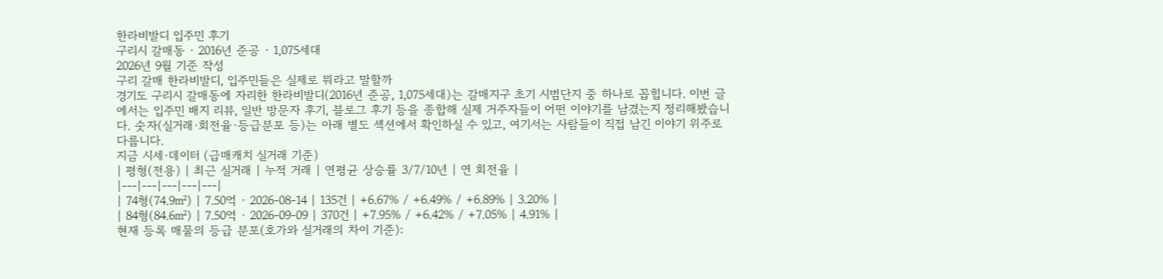한라비발디 입주민 후기
구리시 갈매동 · 2016년 준공 · 1,075세대
2026년 9월 기준 작성
구리 갈매 한라비발디, 입주민들은 실제로 뭐라고 말할까
경기도 구리시 갈매동에 자리한 한라비발디(2016년 준공, 1,075세대)는 갈매지구 초기 시범단지 중 하나로 꼽힙니다. 이번 글에서는 입주민 배지 리뷰, 일반 방문자 후기, 블로그 후기 등을 종합해 실제 거주자들이 어떤 이야기를 남겼는지 정리해봤습니다. 숫자(실거래·회전율·등급분포 등)는 아래 별도 섹션에서 확인하실 수 있고, 여기서는 사람들이 직접 남긴 이야기 위주로 다룹니다.
지금 시세·데이터 (급매캐치 실거래 기준)
| 평형(전용) | 최근 실거래 | 누적 거래 | 연평균 상승률 3/7/10년 | 연 회전율 |
|---|---|---|---|---|
| 74형(74.9㎡) | 7.50억 · 2026-08-14 | 135건 | +6.67% / +6.49% / +6.89% | 3.20% |
| 84형(84.6㎡) | 7.50억 · 2026-09-09 | 370건 | +7.95% / +6.42% / +7.05% | 4.91% |
현재 등록 매물의 등급 분포(호가와 실거래의 차이 기준):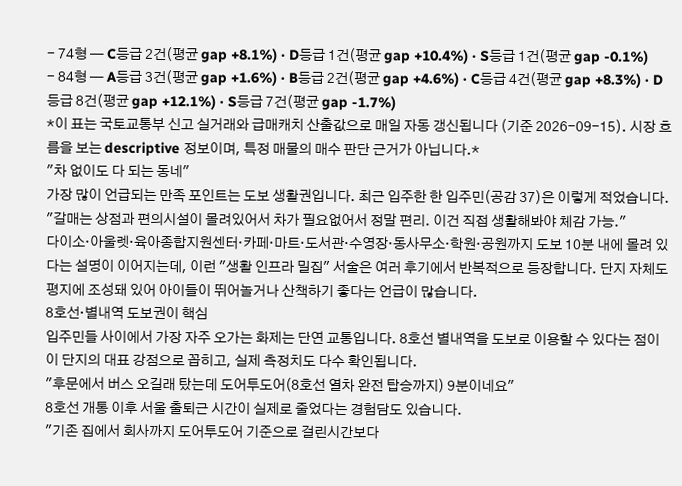- 74형 — C등급 2건(평균 gap +8.1%) · D등급 1건(평균 gap +10.4%) · S등급 1건(평균 gap -0.1%)
- 84형 — A등급 3건(평균 gap +1.6%) · B등급 2건(평균 gap +4.6%) · C등급 4건(평균 gap +8.3%) · D등급 8건(평균 gap +12.1%) · S등급 7건(평균 gap -1.7%)
*이 표는 국토교통부 신고 실거래와 급매캐치 산출값으로 매일 자동 갱신됩니다 (기준 2026-09-15). 시장 흐름을 보는 descriptive 정보이며, 특정 매물의 매수 판단 근거가 아닙니다.*
"차 없이도 다 되는 동네"
가장 많이 언급되는 만족 포인트는 도보 생활권입니다. 최근 입주한 한 입주민(공감 37)은 이렇게 적었습니다.
"갈매는 상점과 편의시설이 몰려있어서 차가 필요없어서 정말 편리. 이건 직접 생활해봐야 체감 가능."
다이소·아울렛·육아종합지원센터·카페·마트·도서관·수영장·동사무소·학원·공원까지 도보 10분 내에 몰려 있다는 설명이 이어지는데, 이런 "생활 인프라 밀집" 서술은 여러 후기에서 반복적으로 등장합니다. 단지 자체도 평지에 조성돼 있어 아이들이 뛰어놀거나 산책하기 좋다는 언급이 많습니다.
8호선·별내역 도보권이 핵심
입주민들 사이에서 가장 자주 오가는 화제는 단연 교통입니다. 8호선 별내역을 도보로 이용할 수 있다는 점이 이 단지의 대표 강점으로 꼽히고, 실제 측정치도 다수 확인됩니다.
"후문에서 버스 오길래 탔는데 도어투도어(8호선 열차 완전 탑승까지) 9분이네요"
8호선 개통 이후 서울 출퇴근 시간이 실제로 줄었다는 경험담도 있습니다.
"기존 집에서 회사까지 도어투도어 기준으로 걸린시간보다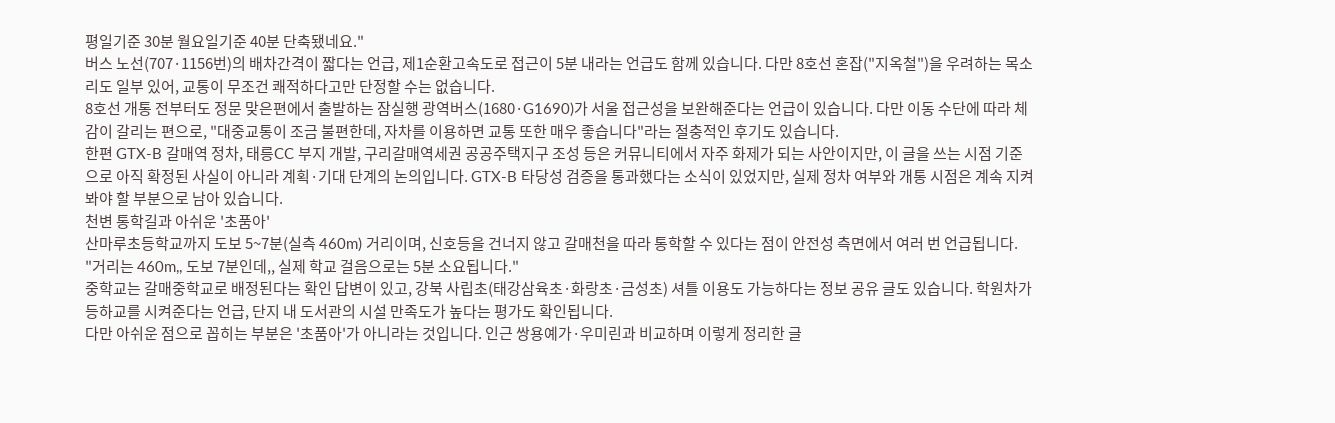평일기준 30분 월요일기준 40분 단축됐네요."
버스 노선(707·1156번)의 배차간격이 짧다는 언급, 제1순환고속도로 접근이 5분 내라는 언급도 함께 있습니다. 다만 8호선 혼잡("지옥철")을 우려하는 목소리도 일부 있어, 교통이 무조건 쾌적하다고만 단정할 수는 없습니다.
8호선 개통 전부터도 정문 맞은편에서 출발하는 잠실행 광역버스(1680·G1690)가 서울 접근성을 보완해준다는 언급이 있습니다. 다만 이동 수단에 따라 체감이 갈리는 편으로, "대중교통이 조금 불편한데, 자차를 이용하면 교통 또한 매우 좋습니다"라는 절충적인 후기도 있습니다.
한편 GTX-B 갈매역 정차, 태릉CC 부지 개발, 구리갈매역세권 공공주택지구 조성 등은 커뮤니티에서 자주 화제가 되는 사안이지만, 이 글을 쓰는 시점 기준으로 아직 확정된 사실이 아니라 계획·기대 단계의 논의입니다. GTX-B 타당성 검증을 통과했다는 소식이 있었지만, 실제 정차 여부와 개통 시점은 계속 지켜봐야 할 부분으로 남아 있습니다.
천변 통학길과 아쉬운 '초품아'
산마루초등학교까지 도보 5~7분(실측 460m) 거리이며, 신호등을 건너지 않고 갈매천을 따라 통학할 수 있다는 점이 안전성 측면에서 여러 번 언급됩니다.
"거리는 460m,, 도보 7분인데,, 실제 학교 걸음으로는 5분 소요됩니다."
중학교는 갈매중학교로 배정된다는 확인 답변이 있고, 강북 사립초(태강삼육초·화랑초·금성초) 셔틀 이용도 가능하다는 정보 공유 글도 있습니다. 학원차가 등하교를 시켜준다는 언급, 단지 내 도서관의 시설 만족도가 높다는 평가도 확인됩니다.
다만 아쉬운 점으로 꼽히는 부분은 '초품아'가 아니라는 것입니다. 인근 쌍용예가·우미린과 비교하며 이렇게 정리한 글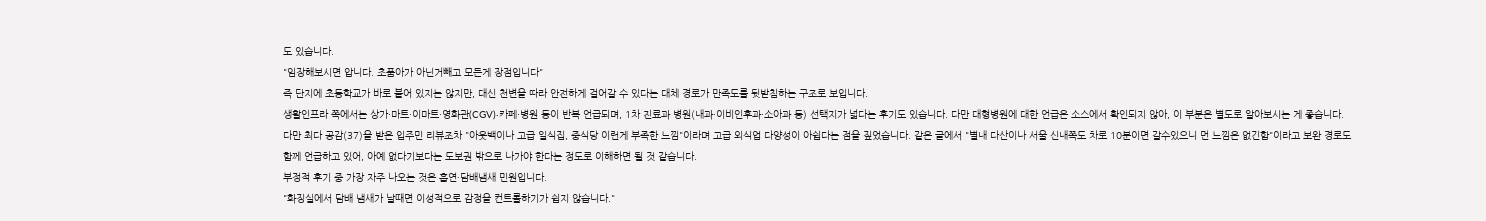도 있습니다.
"임장해보시면 압니다. 초품아가 아닌거빼고 모든게 장점입니다"
즉 단지에 초등학교가 바로 붙어 있지는 않지만, 대신 천변을 따라 안전하게 걸어갈 수 있다는 대체 경로가 만족도를 뒷받침하는 구조로 보입니다.
생활인프라 쪽에서는 상가·마트·이마트·영화관(CGV)·카페·병원 등이 반복 언급되며, 1차 진료과 병원(내과·이비인후과·소아과 등) 선택지가 넓다는 후기도 있습니다. 다만 대형병원에 대한 언급은 소스에서 확인되지 않아, 이 부분은 별도로 알아보시는 게 좋습니다.
다만 최다 공감(37)을 받은 입주민 리뷰조차 "아웃백이나 고급 일식집, 중식당 이런게 부족한 느낌"이라며 고급 외식업 다양성이 아쉽다는 점을 짚었습니다. 같은 글에서 "별내 다산이나 서울 신내쪽도 차로 10분이면 갈수있으니 먼 느낌은 없긴함"이라고 보완 경로도 함께 언급하고 있어, 아예 없다기보다는 도보권 밖으로 나가야 한다는 정도로 이해하면 될 것 같습니다.
부정적 후기 중 가장 자주 나오는 것은 흡연·담배냄새 민원입니다.
"화징실에서 담배 냄새가 날때면 이성적으로 감정을 컨트롤하기가 쉽지 않습니다."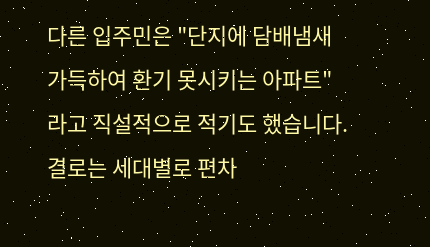다른 입주민은 "단지에 담배냄새 가득하여 환기 못시키는 아파트"라고 직설적으로 적기도 했습니다. 결로는 세대별로 편차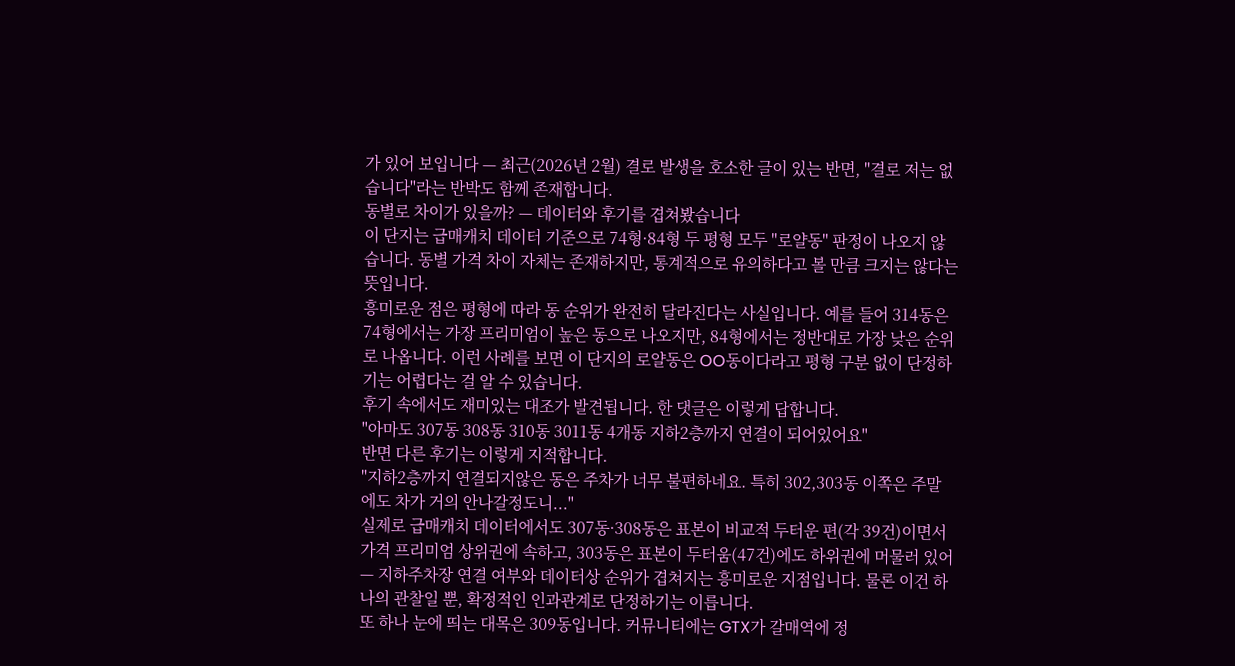가 있어 보입니다 — 최근(2026년 2월) 결로 발생을 호소한 글이 있는 반면, "결로 저는 없습니다"라는 반박도 함께 존재합니다.
동별로 차이가 있을까? — 데이터와 후기를 겹쳐봤습니다
이 단지는 급매캐치 데이터 기준으로 74형·84형 두 평형 모두 "로얄동" 판정이 나오지 않습니다. 동별 가격 차이 자체는 존재하지만, 통계적으로 유의하다고 볼 만큼 크지는 않다는 뜻입니다.
흥미로운 점은 평형에 따라 동 순위가 완전히 달라진다는 사실입니다. 예를 들어 314동은 74형에서는 가장 프리미엄이 높은 동으로 나오지만, 84형에서는 정반대로 가장 낮은 순위로 나옵니다. 이런 사례를 보면 이 단지의 로얄동은 OO동이다라고 평형 구분 없이 단정하기는 어렵다는 걸 알 수 있습니다.
후기 속에서도 재미있는 대조가 발견됩니다. 한 댓글은 이렇게 답합니다.
"아마도 307동 308동 310동 3011동 4개동 지하2층까지 연결이 되어있어요"
반면 다른 후기는 이렇게 지적합니다.
"지하2층까지 연결되지않은 동은 주차가 너무 불편하네요. 특히 302,303동 이쪽은 주말에도 차가 거의 안나갈정도니..."
실제로 급매캐치 데이터에서도 307동·308동은 표본이 비교적 두터운 편(각 39건)이면서 가격 프리미엄 상위권에 속하고, 303동은 표본이 두터움(47건)에도 하위권에 머물러 있어 — 지하주차장 연결 여부와 데이터상 순위가 겹쳐지는 흥미로운 지점입니다. 물론 이건 하나의 관찰일 뿐, 확정적인 인과관계로 단정하기는 이릅니다.
또 하나 눈에 띄는 대목은 309동입니다. 커뮤니티에는 GTX가 갈매역에 정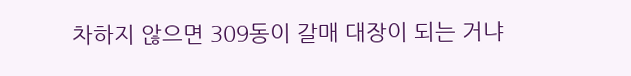차하지 않으면 309동이 갈매 대장이 되는 거냐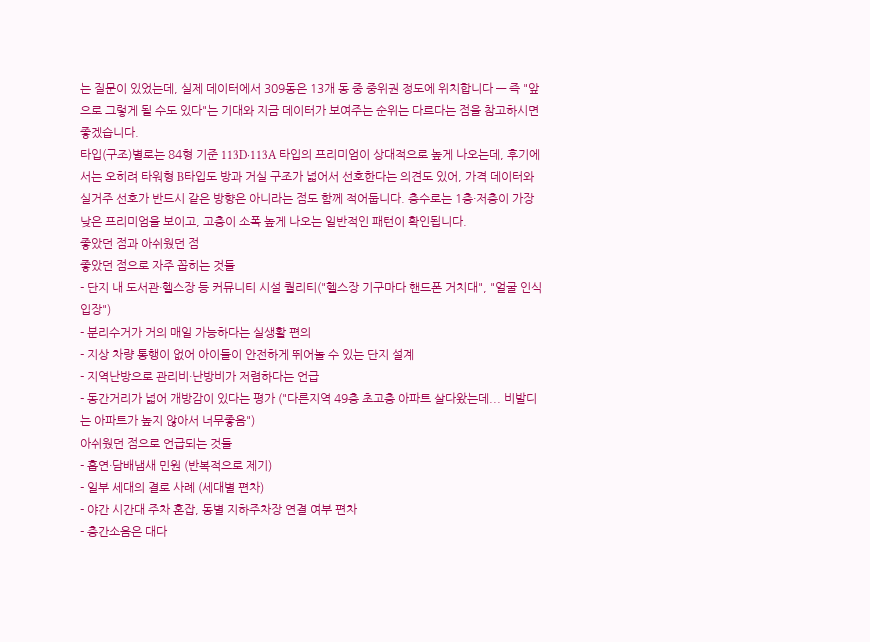는 질문이 있었는데, 실제 데이터에서 309동은 13개 동 중 중위권 정도에 위치합니다 — 즉 "앞으로 그렇게 될 수도 있다"는 기대와 지금 데이터가 보여주는 순위는 다르다는 점을 참고하시면 좋겠습니다.
타입(구조)별로는 84형 기준 113D·113A 타입의 프리미엄이 상대적으로 높게 나오는데, 후기에서는 오히려 타워형 B타입도 방과 거실 구조가 넓어서 선호한다는 의견도 있어, 가격 데이터와 실거주 선호가 반드시 같은 방향은 아니라는 점도 함께 적어둡니다. 층수로는 1층·저층이 가장 낮은 프리미엄을 보이고, 고층이 소폭 높게 나오는 일반적인 패턴이 확인됩니다.
좋았던 점과 아쉬웠던 점
좋았던 점으로 자주 꼽히는 것들
- 단지 내 도서관·헬스장 등 커뮤니티 시설 퀄리티("헬스장 기구마다 핸드폰 거치대", "얼굴 인식 입장")
- 분리수거가 거의 매일 가능하다는 실생활 편의
- 지상 차량 통행이 없어 아이들이 안전하게 뛰어놀 수 있는 단지 설계
- 지역난방으로 관리비·난방비가 저렴하다는 언급
- 동간거리가 넓어 개방감이 있다는 평가 ("다른지역 49층 초고층 아파트 살다왔는데... 비발디는 아파트가 높지 않아서 너무좋음")
아쉬웠던 점으로 언급되는 것들
- 흡연·담배냄새 민원 (반복적으로 제기)
- 일부 세대의 결로 사례 (세대별 편차)
- 야간 시간대 주차 혼잡, 동별 지하주차장 연결 여부 편차
- 층간소음은 대다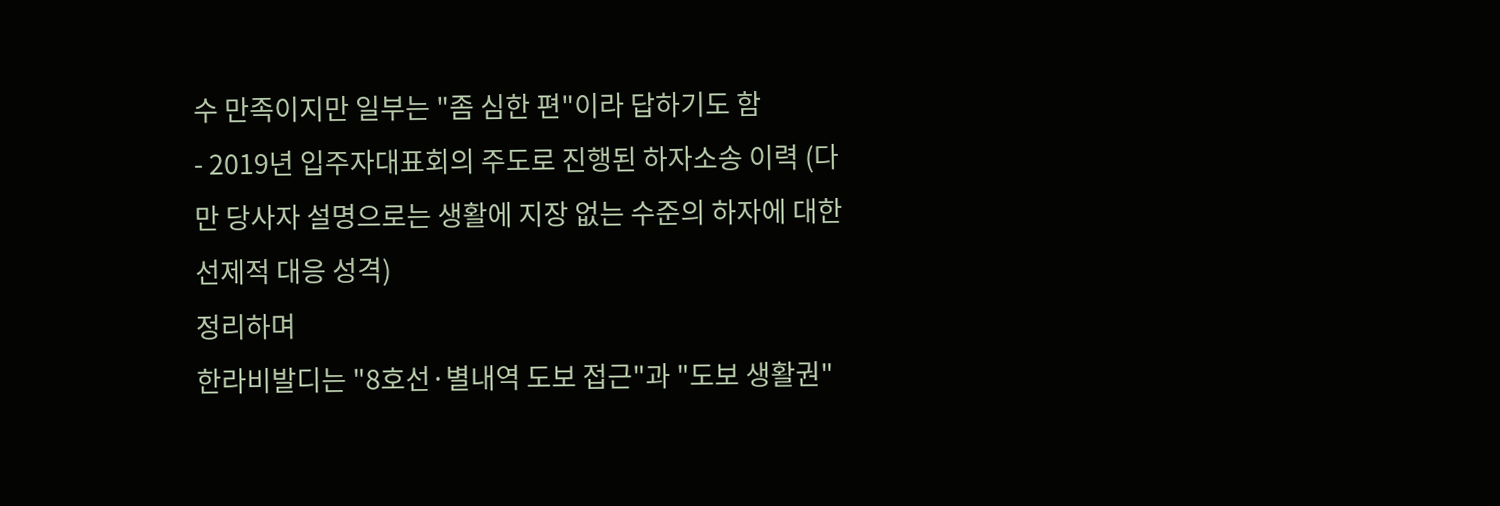수 만족이지만 일부는 "좀 심한 편"이라 답하기도 함
- 2019년 입주자대표회의 주도로 진행된 하자소송 이력 (다만 당사자 설명으로는 생활에 지장 없는 수준의 하자에 대한 선제적 대응 성격)
정리하며
한라비발디는 "8호선·별내역 도보 접근"과 "도보 생활권"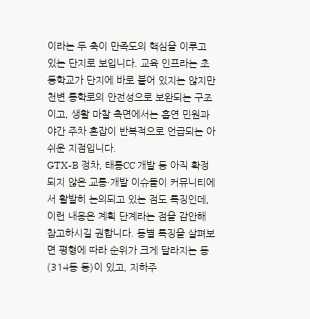이라는 두 축이 만족도의 핵심을 이루고 있는 단지로 보입니다. 교육 인프라는 초등학교가 단지에 바로 붙어 있지는 않지만 천변 통학로의 안전성으로 보완되는 구조이고, 생활 마찰 측면에서는 흡연 민원과 야간 주차 혼잡이 반복적으로 언급되는 아쉬운 지점입니다.
GTX-B 정차, 태릉CC 개발 등 아직 확정되지 않은 교통·개발 이슈들이 커뮤니티에서 활발히 논의되고 있는 점도 특징인데, 이런 내용은 계획 단계라는 점을 감안해 참고하시길 권합니다. 동별 특징을 살펴보면 평형에 따라 순위가 크게 달라지는 동(314동 등)이 있고, 지하주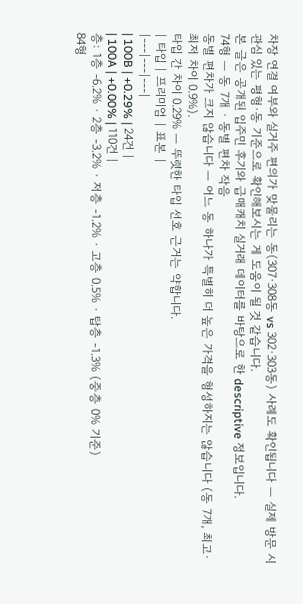차장 연결 여부와 실거주 편의가 맞물리는 동(307·308동 vs 302·303동) 사례도 확인됩니다 — 실제 방문 시 관심 있는 평형·동 기준으로 확인해보시는 게 도움이 될 것 같습니다.
본 글은 공개된 입주민 후기와 급매캐치 실거래 데이터를 바탕으로 한 descriptive 정보입니다.
74형 — 동 7개 · 동별 편차 작음
동별 편차가 크지 않습니다 — 어느 동 하나가 특별히 더 높은 가격을 형성하지는 않습니다 (동 7개, 최고·최저 차이 0.9%).
타입 간 차이 0.29% — 뚜렷한 타입 선호 근거는 약합니다.
| 타입 | 프리미엄 | 표본 |
|---|---|---|
| 100B | +0.29% | 24건 |
| 100A | +0.00% | 110건 |
층: 1층 -6.2% · 2층 -3.2% · 저층 -1.2% · 고층 0.5% · 탑층 -1.3% (중층 0% 기준)
84형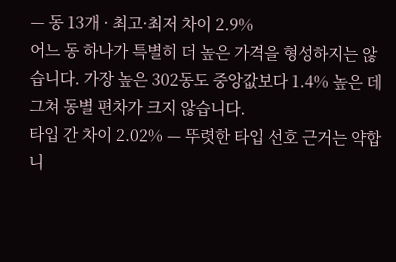— 동 13개 · 최고·최저 차이 2.9%
어느 동 하나가 특별히 더 높은 가격을 형성하지는 않습니다. 가장 높은 302동도 중앙값보다 1.4% 높은 데 그쳐 동별 편차가 크지 않습니다.
타입 간 차이 2.02% — 뚜렷한 타입 선호 근거는 약합니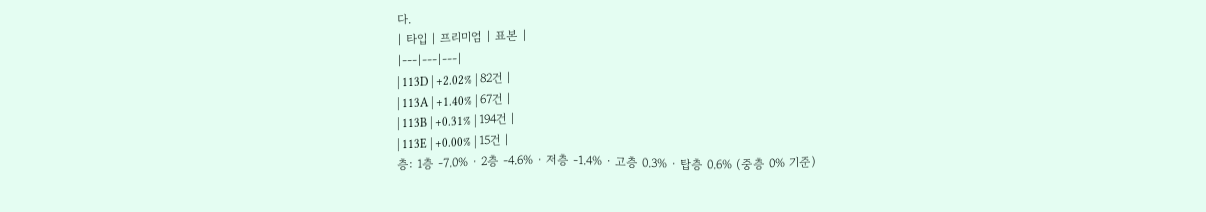다.
| 타입 | 프리미엄 | 표본 |
|---|---|---|
| 113D | +2.02% | 82건 |
| 113A | +1.40% | 67건 |
| 113B | +0.31% | 194건 |
| 113E | +0.00% | 15건 |
층: 1층 -7.0% · 2층 -4.6% · 저층 -1.4% · 고층 0.3% · 탑층 0.6% (중층 0% 기준)